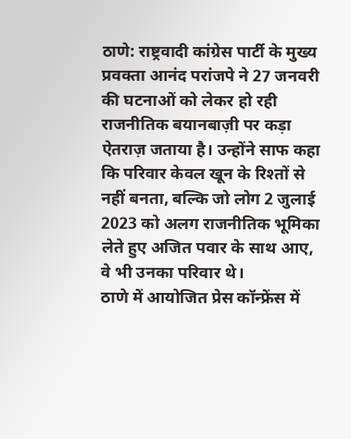ठाणे: राष्ट्रवादी कांग्रेस पार्टी के मुख्य प्रवक्ता आनंद परांजपे ने 27 जनवरी की घटनाओं को लेकर हो रही राजनीतिक बयानबाज़ी पर कड़ा ऐतराज़ जताया है। उन्होंने साफ कहा कि परिवार केवल खून के रिश्तों से नहीं बनता, बल्कि जो लोग 2 जुलाई 2023 को अलग राजनीतिक भूमिका लेते हुए अजित पवार के साथ आए, वे भी उनका परिवार थे।
ठाणे में आयोजित प्रेस कॉन्फ्रेंस में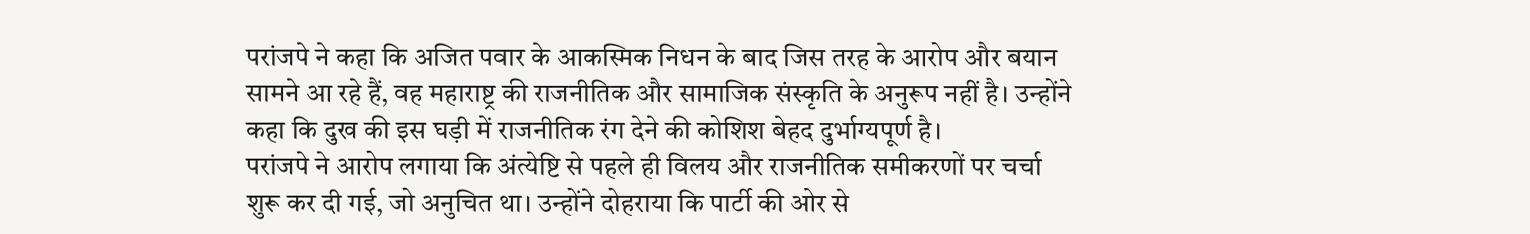परांजपे ने कहा कि अजित पवार के आकस्मिक निधन के बाद जिस तरह के आरोप और बयान सामने आ रहे हैं, वह महाराष्ट्र की राजनीतिक और सामाजिक संस्कृति के अनुरूप नहीं है। उन्होंने कहा कि दुख की इस घड़ी में राजनीतिक रंग देने की कोशिश बेहद दुर्भाग्यपूर्ण है।
परांजपे ने आरोप लगाया कि अंत्येष्टि से पहले ही विलय और राजनीतिक समीकरणों पर चर्चा शुरू कर दी गई, जो अनुचित था। उन्होंने दोहराया कि पार्टी की ओर से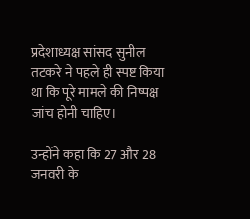प्रदेशाध्यक्ष सांसद सुनील तटकरे ने पहले ही स्पष्ट किया था कि पूरे मामले की निष्पक्ष जांच होनी चाहिए।

उन्होंने कहा कि 27 और 28 जनवरी के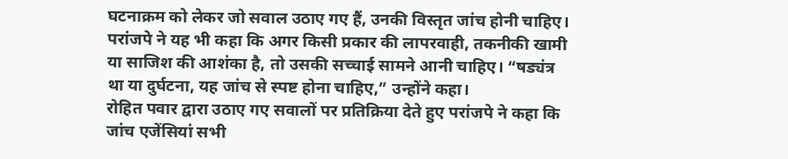घटनाक्रम को लेकर जो सवाल उठाए गए हैं, उनकी विस्तृत जांच होनी चाहिए। परांजपे ने यह भी कहा कि अगर किसी प्रकार की लापरवाही, तकनीकी खामी या साजिश की आशंका है, तो उसकी सच्चाई सामने आनी चाहिए। “षड्यंत्र था या दुर्घटना, यह जांच से स्पष्ट होना चाहिए,” उन्होंने कहा।
रोहित पवार द्वारा उठाए गए सवालों पर प्रतिक्रिया देते हुए परांजपे ने कहा कि जांच एजेंसियां सभी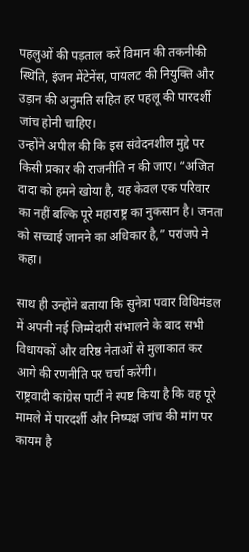पहलुओं की पड़ताल करें विमान की तकनीकी स्थिति, इंजन मेंटेनेंस, पायलट की नियुक्ति और उड़ान की अनुमति सहित हर पहलू की पारदर्शी जांच होनी चाहिए।
उन्होंने अपील की कि इस संवेदनशील मुद्दे पर किसी प्रकार की राजनीति न की जाए। “अजित दादा को हमने खोया है, यह केवल एक परिवार का नहीं बल्कि पूरे महाराष्ट्र का नुकसान है। जनता को सच्चाई जानने का अधिकार है,” परांजपे ने कहा।

साथ ही उन्होंने बताया कि सुनेत्रा पवार विधिमंडल में अपनी नई जिम्मेदारी संभालने के बाद सभी विधायकों और वरिष्ठ नेताओं से मुलाकात कर आगे की रणनीति पर चर्चा करेंगी।
राष्ट्रवादी कांग्रेस पार्टी ने स्पष्ट किया है कि वह पूरे मामले में पारदर्शी और निष्पक्ष जांच की मांग पर कायम है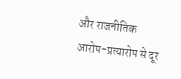और राजनीतिक आरोप-प्रत्यारोप से दूर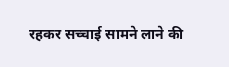रहकर सच्चाई सामने लाने की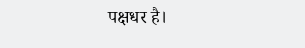पक्षधर है।